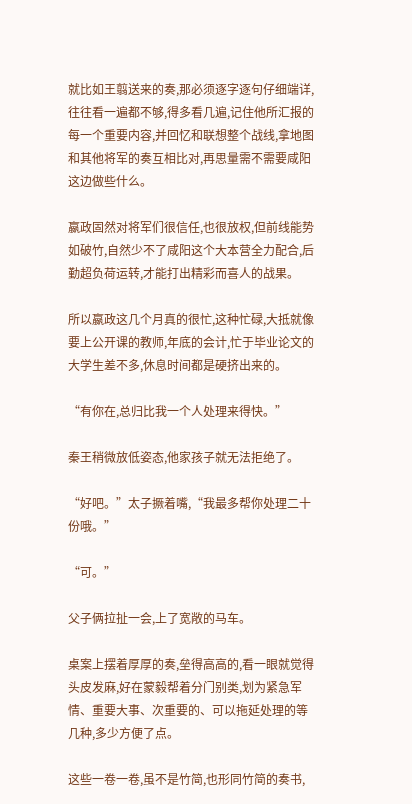就比如王翦送来的奏,那必须逐字逐句仔细端详,往往看一遍都不够,得多看几遍,记住他所汇报的每一个重要内容,并回忆和联想整个战线,拿地图和其他将军的奏互相比对,再思量需不需要咸阳这边做些什么。

嬴政固然对将军们很信任,也很放权,但前线能势如破竹,自然少不了咸阳这个大本营全力配合,后勤超负荷运转,才能打出精彩而喜人的战果。

所以嬴政这几个月真的很忙,这种忙碌,大抵就像要上公开课的教师,年底的会计,忙于毕业论文的大学生差不多,休息时间都是硬挤出来的。

“有你在,总归比我一个人处理来得快。”

秦王稍微放低姿态,他家孩子就无法拒绝了。

“好吧。”太子撅着嘴,“我最多帮你处理二十份哦。”

“可。”

父子俩拉扯一会,上了宽敞的马车。

桌案上摆着厚厚的奏,垒得高高的,看一眼就觉得头皮发麻,好在蒙毅帮着分门别类,划为紧急军情、重要大事、次重要的、可以拖延处理的等几种,多少方便了点。

这些一卷一卷,虽不是竹简,也形同竹简的奏书,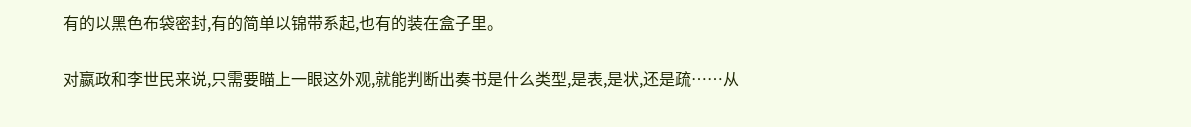有的以黑色布袋密封,有的简单以锦带系起,也有的装在盒子里。

对嬴政和李世民来说,只需要瞄上一眼这外观,就能判断出奏书是什么类型,是表,是状,还是疏……从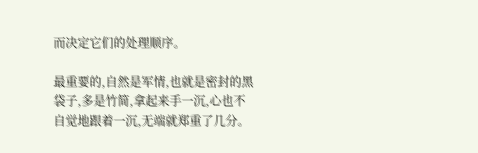而决定它们的处理顺序。

最重要的,自然是军情,也就是密封的黑袋子,多是竹简,拿起来手一沉,心也不自觉地跟着一沉,无端就郑重了几分。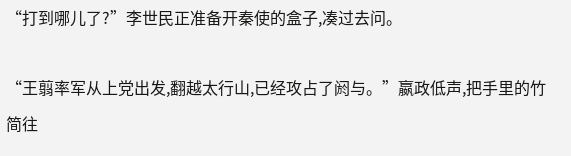“打到哪儿了?”李世民正准备开秦使的盒子,凑过去问。

“王翦率军从上党出发,翻越太行山,已经攻占了阏与。”嬴政低声,把手里的竹简往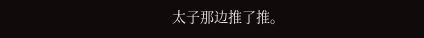太子那边推了推。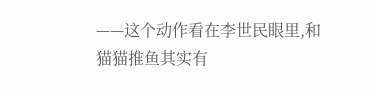——这个动作看在李世民眼里,和猫猫推鱼其实有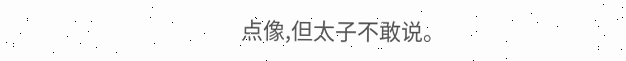点像,但太子不敢说。